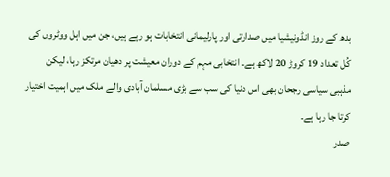بدھ کے روز انڈونیشیا میں صدارتی اور پارلیمانی انتخابات ہو رہے ہیں، جن میں اہل ووٹروں کی کُل تعداد 19 کروڑ 20 لاکھ ہے۔ انتخابی مہم کے دوران معیشت پر دھیان مرتکز رہا، لیکن مذہبی سیاسی رجحان بھی اس دنیا کی سب سے بڑی مسلمان آبادی والے ملک میں اہمیت اختیار کرتا جا رہا ہے۔
صدر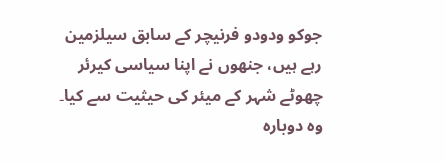جوکو ودودو فرنیچر کے سابق سیلزمین رہے ہیں، جنھوں نے اپنا سیاسی کیرئر چھوٹے شہر کے میئر کی حیثیت سے کیا۔ وہ دوبارہ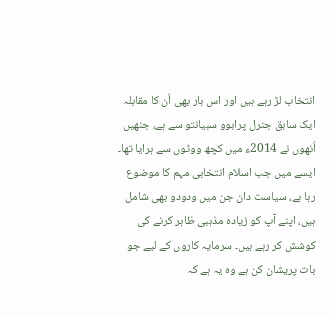انتخاب لڑ رہے ہیں اور اس بار بھی اُن کا مقابلہ ایک سابق جنرل پرابوو سبیانتو سے ہے، جنھیں اُنھوں نے 2014ء میں کچھ ووٹوں سے ہرایا تھا۔
ایسے میں جب اسلام انتخابی مہم کا موضوع رہا ہے، سیاست دان جن میں ودودو بھی شامل ہیں، اپنے آپ کو زیادہ مذہبی ظاہر کرنے کی کوشش کر رہے ہیں۔ سرمایہ کاروں کے لیے جو بات پریشان کن ہے وہ یہ ہے کہ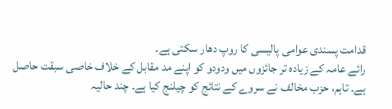قدامت پسندی عوامی پالیسی کا روپ دھار سکتی ہے۔
رائے عامہ کے زیادہ تر جائزوں میں ودودو کو اپنے مد مقابل کے خلاف خاصی سبقت حاصل ہے۔ تاہم، حزب مخالف نے سروے کے نتائج کو چیلنج کیا ہے۔ چند حالیہ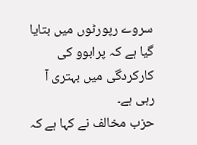سروے رپورٹوں میں بتایا گیا ہے کہ پرابوو کی کارکردگی میں بہتری آ رہی ہے۔
حزب مخالف نے کہا ہے کہ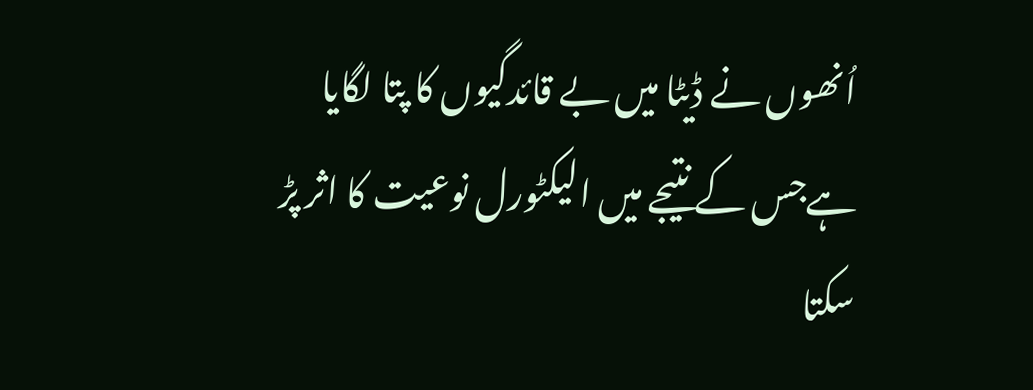اُنھوں نے ڈیٹا میں بے قائدگیوں کا پتا لگایا ہےجس کے نتیجے میں الیکٹورل نوعیت کا اثر پڑ سکتا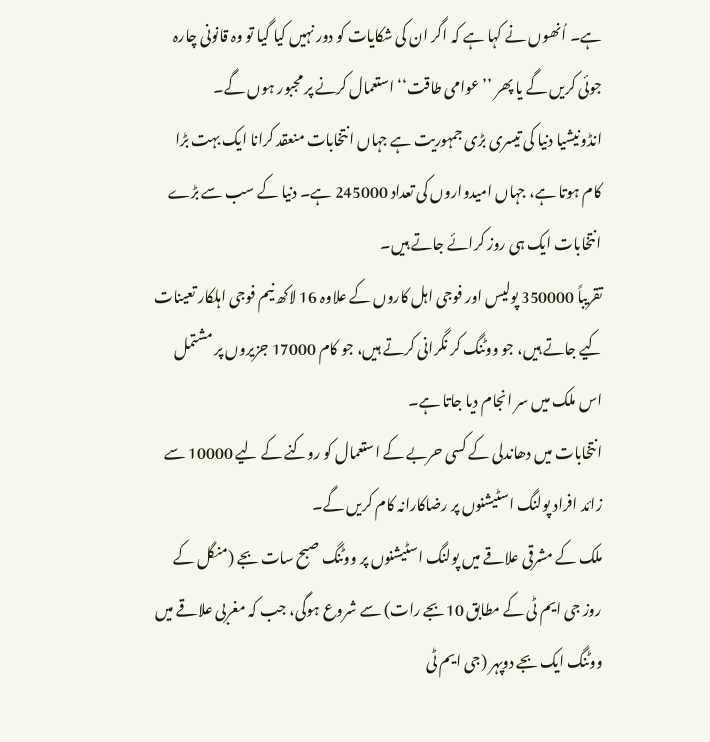ہے۔ اُنھوں نے کہا ہے کہ اگر ان کی شکایات کو دور نہیں کیا گیا تو وہ قانونی چارہ جوئی کریں گے یا پھر ’’عوامی طاقت‘‘ استعمال کرنے پر مجبور ہوں گے۔
انڈونیشیا دنیا کی تیسری بڑی جمہوریت ہے جہاں انتخابات منعقد کرانا ایک بہت بڑا کام ہوتا ہے، جہاں امیدواروں کی تعداد 245000 ہے۔ دنیا کے سب سے بڑے انتخابات ایک ہی روز کرائے جاتے ہیں۔
تقریباً 350000 پولیس اور فوجی اہل کاروں کے علاوہ 16 لاکھ نیم فوجی اہلکار تعینات کیے جاتے ہیں، جو ووٹنگ کر نگرانی کرتے ہیں، جو کام 17000 جزیروں پر مشتمل اس ملک میں سر انجام دیا جاتا ہے۔
انتخابات میں دھاندلی کے کسی حربے کے استعمال کو روکنے کے لیے 10000 سے زائد افراد پولنگ اسٹیشنوں پر رضاکارانہ کام کریں گے۔
ملک کے مشرقی علاقے میں پولنگ اسٹیشنوں پر ووٹنگ صبح سات بجے (منگل کے روز جی ایم ٹی کے مطابق 10بجے رات) سے شروع ہوگی، جب کہ مغربی علاقے میں ووٹنگ ایک بجے دوپہر (جی ایم ٹی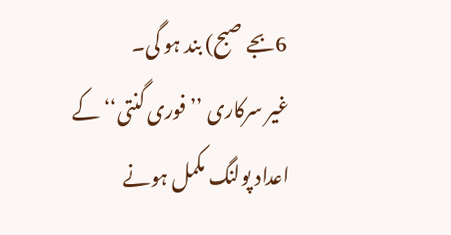6بجے صبح) بند ہو گی۔
غیر سرکاری ’’فوری گنتی‘‘ کے اعداد پولنگ مکمل ہونے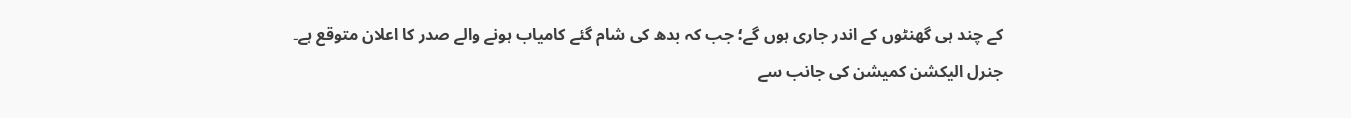کے چند ہی گھنٹوں کے اندر جاری ہوں گے؛ جب کہ بدھ کی شام گئے کامیاب ہونے والے صدر کا اعلان متوقع ہے۔
جنرل الیکشن کمیشن کی جانب سے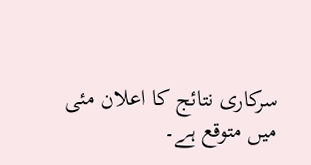سرکاری نتائج کا اعلان مئی میں متوقع ہے۔